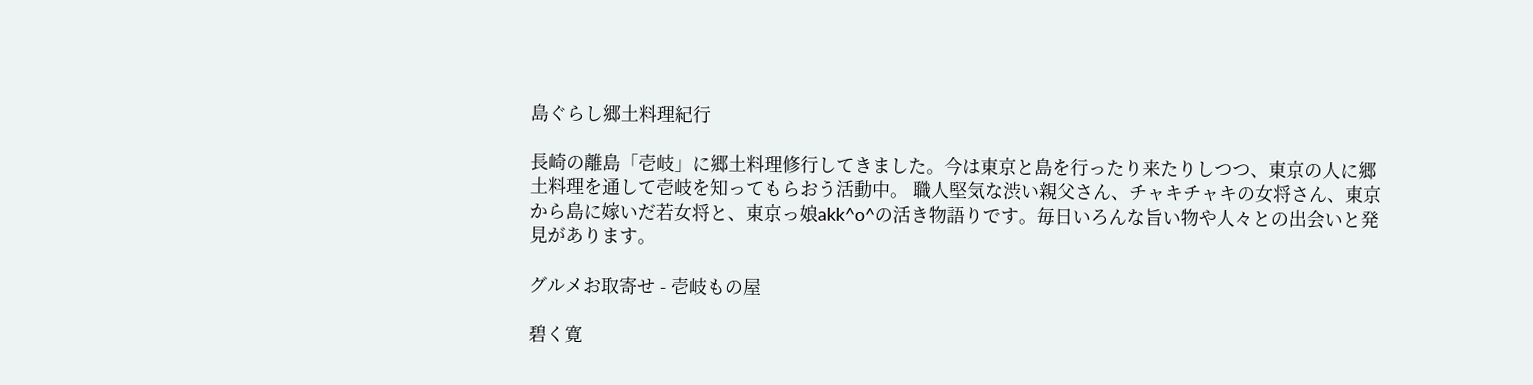島ぐらし郷土料理紀行

長崎の離島「壱岐」に郷土料理修行してきました。今は東京と島を行ったり来たりしつつ、東京の人に郷土料理を通して壱岐を知ってもらおう活動中。 職人堅気な渋い親父さん、チャキチャキの女将さん、東京から島に嫁いだ若女将と、東京っ娘akk^o^の活き物語りです。毎日いろんな旨い物や人々との出会いと発見があります。

グルメお取寄せ - 壱岐もの屋

碧く寛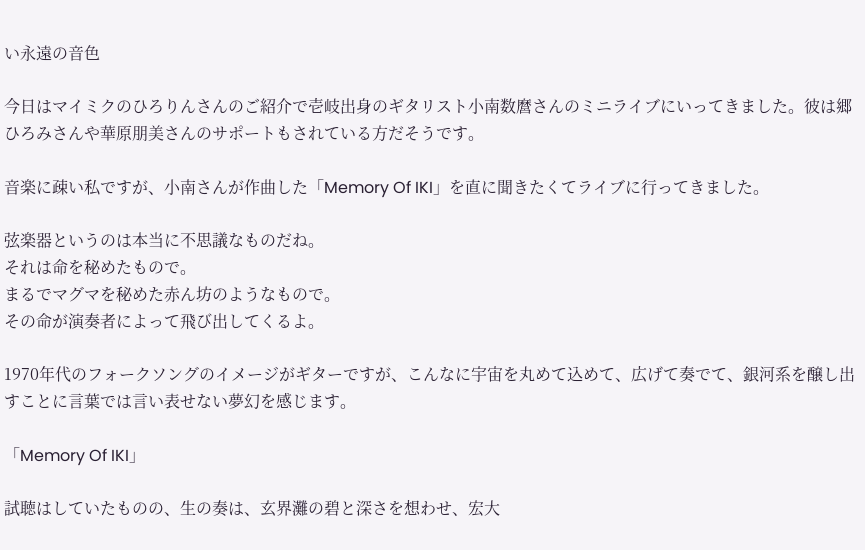い永遠の音色

今日はマイミクのひろりんさんのご紹介で壱岐出身のギタリスト小南数麿さんのミニライブにいってきました。彼は郷ひろみさんや華原朋美さんのサポートもされている方だそうです。

音楽に疎い私ですが、小南さんが作曲した「Memory Of IKI」を直に聞きたくてライブに行ってきました。

弦楽器というのは本当に不思議なものだね。
それは命を秘めたもので。
まるでマグマを秘めた赤ん坊のようなもので。
その命が演奏者によって飛び出してくるよ。

1970年代のフォークソングのイメージがギターですが、こんなに宇宙を丸めて込めて、広げて奏でて、銀河系を醸し出すことに言葉では言い表せない夢幻を感じます。

「Memory Of IKI」

試聴はしていたものの、生の奏は、玄界灘の碧と深さを想わせ、宏大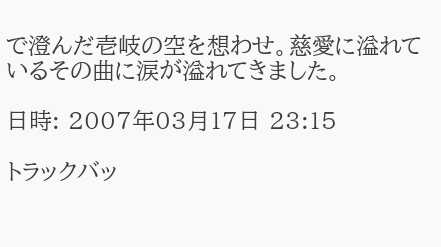で澄んだ壱岐の空を想わせ。慈愛に溢れているその曲に涙が溢れてきました。

日時: 2007年03月17日 23:15

トラックバッ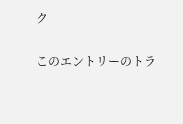ク

このエントリーのトラ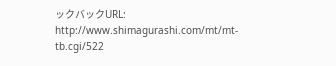ックバックURL:
http://www.shimagurashi.com/mt/mt-tb.cgi/522